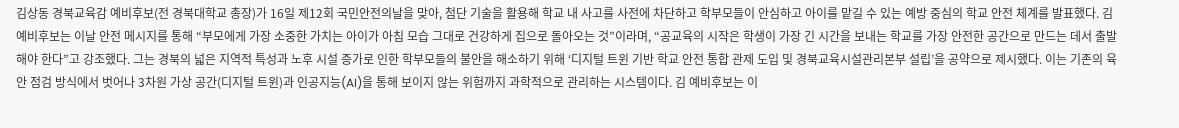김상동 경북교육감 예비후보(전 경북대학교 총장)가 16일 제12회 국민안전의날을 맞아, 첨단 기술을 활용해 학교 내 사고를 사전에 차단하고 학부모들이 안심하고 아이를 맡길 수 있는 예방 중심의 학교 안전 체계를 발표했다. 김 예비후보는 이날 안전 메시지를 통해 “부모에게 가장 소중한 가치는 아이가 아침 모습 그대로 건강하게 집으로 돌아오는 것”이라며, “공교육의 시작은 학생이 가장 긴 시간을 보내는 학교를 가장 안전한 공간으로 만드는 데서 출발해야 한다”고 강조했다. 그는 경북의 넓은 지역적 특성과 노후 시설 증가로 인한 학부모들의 불안을 해소하기 위해 ‘디지털 트윈 기반 학교 안전 통합 관제 도입 및 경북교육시설관리본부 설립’을 공약으로 제시했다. 이는 기존의 육안 점검 방식에서 벗어나 3차원 가상 공간(디지털 트윈)과 인공지능(AI)을 통해 보이지 않는 위험까지 과학적으로 관리하는 시스템이다. 김 예비후보는 이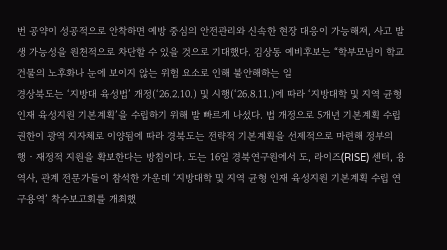번 공약이 성공적으로 안착하면 예방 중심의 안전관리와 신속한 현장 대응이 가능해져, 사고 발생 가능성을 원천적으로 차단할 수 있을 것으로 기대했다. 김상동 예비후보는 “학부모님이 학교 건물의 노후화나 눈에 보이지 않는 위험 요소로 인해 불안해하는 일
경상북도는 ‘지방대 육성법’ 개정(‘26.2.10.) 및 시행(‘26.8.11.)에 따라 ‘지방대학 및 지역 균형 인재 육성지원 기본계획’을 수립하기 위해 발 빠르게 나섰다. 법 개정으로 5개년 기본계획 수립 권한이 광역 지자체로 이양됨에 따라 경북도는 전략적 기본계획을 선제적으로 마련해 정부의 행‧재정적 지원을 확보한다는 방침이다. 도는 16일 경북연구원에서 도, 라이즈(RISE) 센터, 용역사, 관계 전문가들이 참석한 가운데 ‘지방대학 및 지역 균형 인재 육성지원 기본계획 수립 연구용역’ 착수보고회를 개최했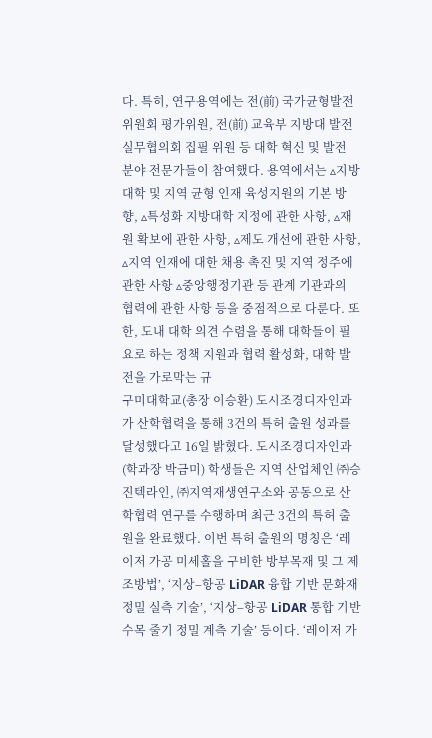다. 특히, 연구용역에는 전(前) 국가균형발전위원회 평가위원, 전(前) 교육부 지방대 발전 실무협의회 집필 위원 등 대학 혁신 및 발전 분야 전문가들이 참여했다. 용역에서는 ▵지방대학 및 지역 균형 인재 육성지원의 기본 방향, ▵특성화 지방대학 지정에 관한 사항, ▵재원 확보에 관한 사항, ▵제도 개선에 관한 사항, ▵지역 인재에 대한 채용 촉진 및 지역 정주에 관한 사항 ▵중앙행정기관 등 관계 기관과의 협력에 관한 사항 등을 중점적으로 다룬다. 또한, 도내 대학 의견 수렴을 통해 대학들이 필요로 하는 정책 지원과 협력 활성화, 대학 발전을 가로막는 규
구미대학교(총장 이승환) 도시조경디자인과가 산학협력을 통해 3건의 특허 출원 성과를 달성했다고 16일 밝혔다. 도시조경디자인과(학과장 박금미) 학생들은 지역 산업체인 ㈜승진텍라인, ㈜지역재생연구소와 공동으로 산학협력 연구를 수행하며 최근 3건의 특허 출원을 완료했다. 이번 특허 출원의 명칭은 ‘레이저 가공 미세홀을 구비한 방부목재 및 그 제조방법’, ‘지상–항공 LiDAR 융합 기반 문화재 정밀 실측 기술’, ‘지상–항공 LiDAR 통합 기반 수목 줄기 정밀 계측 기술’ 등이다. ‘레이저 가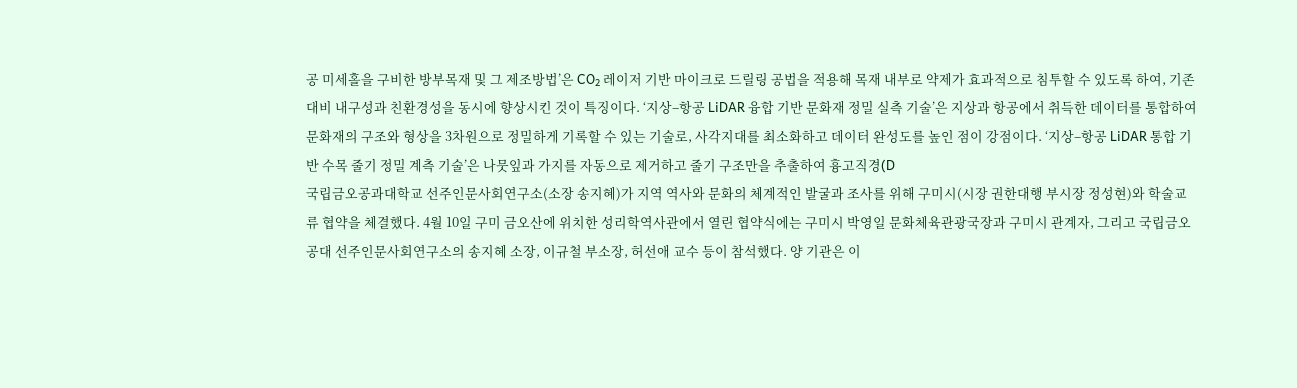공 미세홀을 구비한 방부목재 및 그 제조방법’은 CO₂ 레이저 기반 마이크로 드릴링 공법을 적용해 목재 내부로 약제가 효과적으로 침투할 수 있도록 하여, 기존 대비 내구성과 친환경성을 동시에 향상시킨 것이 특징이다. ‘지상–항공 LiDAR 융합 기반 문화재 정밀 실측 기술’은 지상과 항공에서 취득한 데이터를 통합하여 문화재의 구조와 형상을 3차원으로 정밀하게 기록할 수 있는 기술로, 사각지대를 최소화하고 데이터 완성도를 높인 점이 강점이다. ‘지상–항공 LiDAR 통합 기반 수목 줄기 정밀 계측 기술’은 나뭇잎과 가지를 자동으로 제거하고 줄기 구조만을 추출하여 흉고직경(D
국립금오공과대학교 선주인문사회연구소(소장 송지혜)가 지역 역사와 문화의 체계적인 발굴과 조사를 위해 구미시(시장 권한대행 부시장 정성현)와 학술교류 협약을 체결했다. 4월 10일 구미 금오산에 위치한 성리학역사관에서 열린 협약식에는 구미시 박영일 문화체육관광국장과 구미시 관계자, 그리고 국립금오공대 선주인문사회연구소의 송지혜 소장, 이규철 부소장, 허선애 교수 등이 참석했다. 양 기관은 이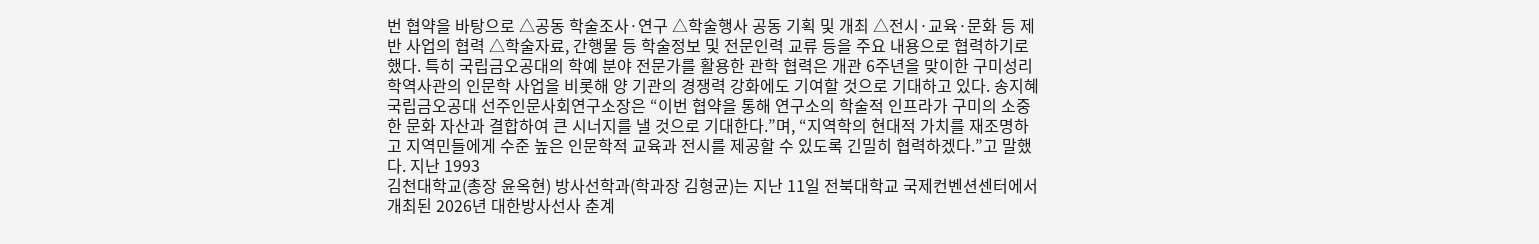번 협약을 바탕으로 △공동 학술조사·연구 △학술행사 공동 기획 및 개최 △전시·교육·문화 등 제반 사업의 협력 △학술자료, 간행물 등 학술정보 및 전문인력 교류 등을 주요 내용으로 협력하기로 했다. 특히 국립금오공대의 학예 분야 전문가를 활용한 관학 협력은 개관 6주년을 맞이한 구미성리학역사관의 인문학 사업을 비롯해 양 기관의 경쟁력 강화에도 기여할 것으로 기대하고 있다. 송지혜 국립금오공대 선주인문사회연구소장은 “이번 협약을 통해 연구소의 학술적 인프라가 구미의 소중한 문화 자산과 결합하여 큰 시너지를 낼 것으로 기대한다.”며, “지역학의 현대적 가치를 재조명하고 지역민들에게 수준 높은 인문학적 교육과 전시를 제공할 수 있도록 긴밀히 협력하겠다.”고 말했다. 지난 1993
김천대학교(총장 윤옥현) 방사선학과(학과장 김형균)는 지난 11일 전북대학교 국제컨벤션센터에서 개최된 2026년 대한방사선사 춘계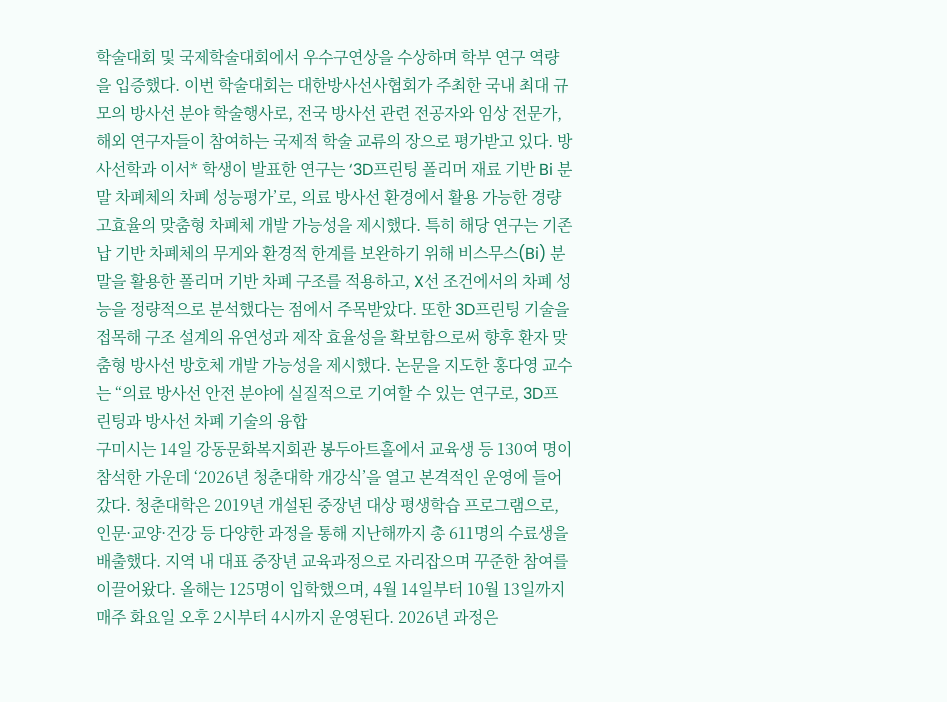학술대회 및 국제학술대회에서 우수구연상을 수상하며 학부 연구 역량을 입증했다. 이번 학술대회는 대한방사선사협회가 주최한 국내 최대 규모의 방사선 분야 학술행사로, 전국 방사선 관련 전공자와 임상 전문가, 해외 연구자들이 참여하는 국제적 학술 교류의 장으로 평가받고 있다. 방사선학과 이서* 학생이 발표한 연구는 ‘3D프린팅 폴리머 재료 기반 Bi 분말 차폐체의 차폐 성능평가’로, 의료 방사선 환경에서 활용 가능한 경량 고효율의 맞춤형 차폐체 개발 가능성을 제시했다. 특히 해당 연구는 기존 납 기반 차폐체의 무게와 환경적 한계를 보완하기 위해 비스무스(Bi) 분말을 활용한 폴리머 기반 차폐 구조를 적용하고, X선 조건에서의 차폐 성능을 정량적으로 분석했다는 점에서 주목받았다. 또한 3D프린팅 기술을 접목해 구조 설계의 유연성과 제작 효율성을 확보함으로써 향후 환자 맞춤형 방사선 방호체 개발 가능성을 제시했다. 논문을 지도한 홍다영 교수는 “의료 방사선 안전 분야에 실질적으로 기여할 수 있는 연구로, 3D프린팅과 방사선 차폐 기술의 융합
구미시는 14일 강동문화복지회관 봉두아트홀에서 교육생 등 130여 명이 참석한 가운데 ‘2026년 청춘대학 개강식’을 열고 본격적인 운영에 들어갔다. 청춘대학은 2019년 개설된 중장년 대상 평생학습 프로그램으로, 인문·교양·건강 등 다양한 과정을 통해 지난해까지 총 611명의 수료생을 배출했다. 지역 내 대표 중장년 교육과정으로 자리잡으며 꾸준한 참여를 이끌어왔다. 올해는 125명이 입학했으며, 4월 14일부터 10월 13일까지 매주 화요일 오후 2시부터 4시까지 운영된다. 2026년 과정은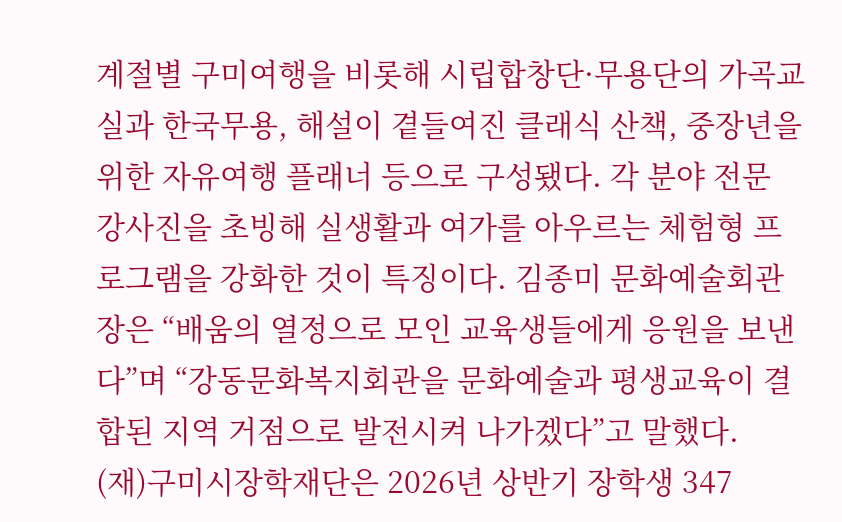계절별 구미여행을 비롯해 시립합창단·무용단의 가곡교실과 한국무용, 해설이 곁들여진 클래식 산책, 중장년을 위한 자유여행 플래너 등으로 구성됐다. 각 분야 전문 강사진을 초빙해 실생활과 여가를 아우르는 체험형 프로그램을 강화한 것이 특징이다. 김종미 문화예술회관장은 “배움의 열정으로 모인 교육생들에게 응원을 보낸다”며 “강동문화복지회관을 문화예술과 평생교육이 결합된 지역 거점으로 발전시켜 나가겠다”고 말했다.
(재)구미시장학재단은 2026년 상반기 장학생 347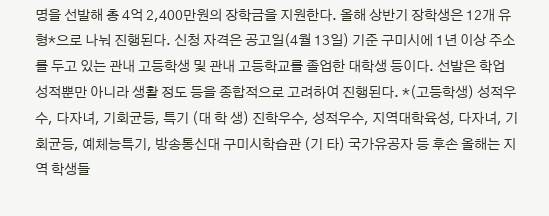명을 선발해 총 4억 2,400만원의 장학금을 지원한다. 올해 상반기 장학생은 12개 유형*으로 나눠 진행된다. 신청 자격은 공고일(4월 13일) 기준 구미시에 1년 이상 주소를 두고 있는 관내 고등학생 및 관내 고등학교를 졸업한 대학생 등이다. 선발은 학업 성적뿐만 아니라 생활 정도 등을 종합적으로 고려하여 진행된다. *(고등학생) 성적우수, 다자녀, 기회균등, 특기 (대 학 생) 진학우수, 성적우수, 지역대학육성, 다자녀, 기회균등, 예체능특기, 방송통신대 구미시학습관 (기 타) 국가유공자 등 후손 올해는 지역 학생들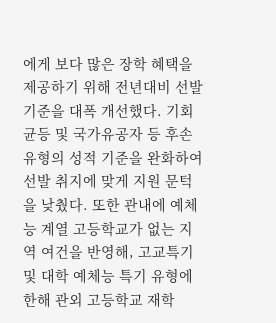에게 보다 많은 장학 혜택을 제공하기 위해 전년대비 선발 기준을 대폭 개선했다. 기회균등 및 국가유공자 등 후손 유형의 성적 기준을 완화하여 선발 취지에 맞게 지원 문턱을 낮췄다. 또한 관내에 예체능 계열 고등학교가 없는 지역 여건을 반영해, 고교특기 및 대학 예체능 특기 유형에 한해 관외 고등학교 재학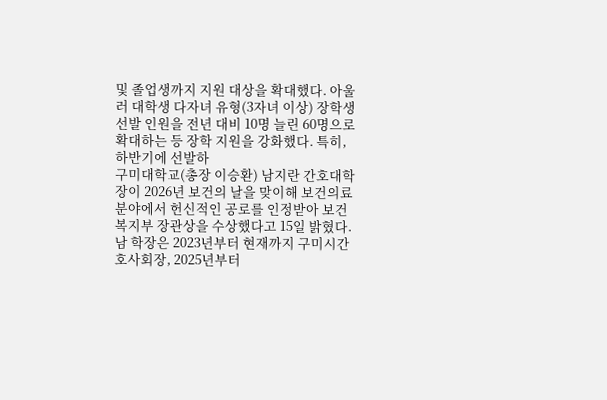및 졸업생까지 지원 대상을 확대했다. 아울러 대학생 다자녀 유형(3자녀 이상) 장학생 선발 인원을 전년 대비 10명 늘린 60명으로 확대하는 등 장학 지원을 강화했다. 특히, 하반기에 선발하
구미대학교(총장 이승환) 남지란 간호대학장이 2026년 보건의 날을 맞이해 보건의료 분야에서 헌신적인 공로를 인정받아 보건복지부 장관상을 수상했다고 15일 밝혔다. 남 학장은 2023년부터 현재까지 구미시간호사회장, 2025년부터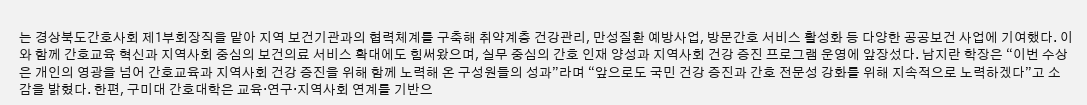는 경상북도간호사회 제1부회장직을 맡아 지역 보건기관과의 협력체계를 구축해 취약계층 건강관리, 만성질환 예방사업, 방문간호 서비스 활성화 등 다양한 공공보건 사업에 기여했다. 이와 함께 간호교육 혁신과 지역사회 중심의 보건의료 서비스 확대에도 힘써왔으며, 실무 중심의 간호 인재 양성과 지역사회 건강 증진 프로그램 운영에 앞장섰다. 남지란 학장은 “이번 수상은 개인의 영광을 넘어 간호교육과 지역사회 건강 증진을 위해 함께 노력해 온 구성원들의 성과”라며 “앞으로도 국민 건강 증진과 간호 전문성 강화를 위해 지속적으로 노력하겠다”고 소감을 밝혔다. 한편, 구미대 간호대학은 교육·연구·지역사회 연계를 기반으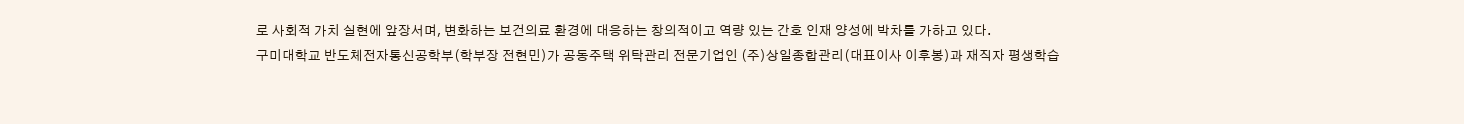로 사회적 가치 실현에 앞장서며, 변화하는 보건의료 환경에 대응하는 창의적이고 역량 있는 간호 인재 양성에 박차를 가하고 있다.
구미대학교 반도체전자통신공학부(학부장 전현민)가 공동주택 위탁관리 전문기업인 (주)상일종합관리(대표이사 이후봉)과 재직자 평생학습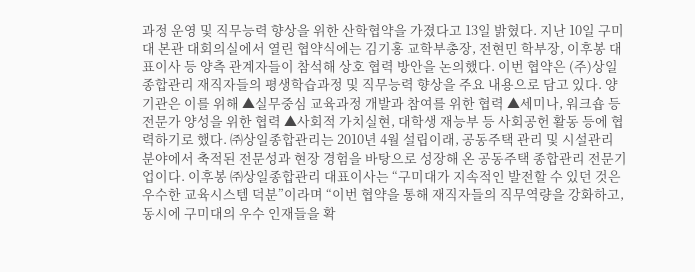과정 운영 및 직무능력 향상을 위한 산학협약을 가졌다고 13일 밝혔다. 지난 10일 구미대 본관 대회의실에서 열린 협약식에는 김기홍 교학부총장, 전현민 학부장, 이후봉 대표이사 등 양측 관계자들이 참석해 상호 협력 방안을 논의했다. 이번 협약은 (주)상일종합관리 재직자들의 평생학습과정 및 직무능력 향상을 주요 내용으로 담고 있다. 양 기관은 이를 위해 ▲실무중심 교육과정 개발과 참여를 위한 협력 ▲세미나, 워크숍 등 전문가 양성을 위한 협력 ▲사회적 가치실현, 대학생 재능부 등 사회공헌 활동 등에 협력하기로 했다. ㈜상일종합관리는 2010년 4월 설립이래, 공동주택 관리 및 시설관리 분야에서 축적된 전문성과 현장 경험을 바탕으로 성장해 온 공동주택 종합관리 전문기업이다. 이후봉 ㈜상일종합관리 대표이사는 “구미대가 지속적인 발전할 수 있던 것은 우수한 교육시스템 덕분”이라며 “이번 협약을 통해 재직자들의 직무역량을 강화하고, 동시에 구미대의 우수 인재들을 확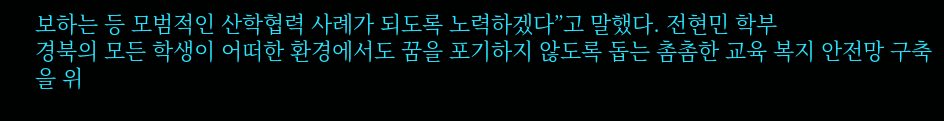보하는 등 모범적인 산학협력 사례가 되도록 노력하겠다”고 말했다. 전현민 학부
경북의 모든 학생이 어떠한 환경에서도 꿈을 포기하지 않도록 돕는 촘촘한 교육 복지 안전망 구축을 위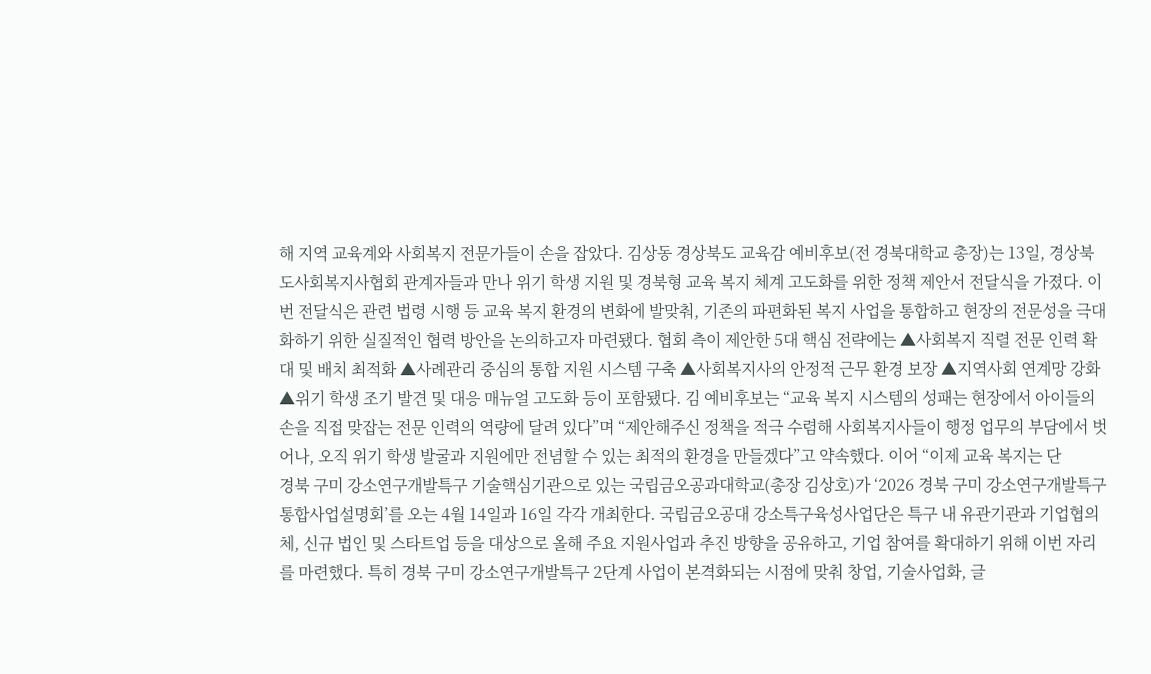해 지역 교육계와 사회복지 전문가들이 손을 잡았다. 김상동 경상북도 교육감 예비후보(전 경북대학교 총장)는 13일, 경상북도사회복지사협회 관계자들과 만나 위기 학생 지원 및 경북형 교육 복지 체계 고도화를 위한 정책 제안서 전달식을 가졌다. 이번 전달식은 관련 법령 시행 등 교육 복지 환경의 변화에 발맞춰, 기존의 파편화된 복지 사업을 통합하고 현장의 전문성을 극대화하기 위한 실질적인 협력 방안을 논의하고자 마련됐다. 협회 측이 제안한 5대 핵심 전략에는 ▲사회복지 직렬 전문 인력 확대 및 배치 최적화 ▲사례관리 중심의 통합 지원 시스템 구축 ▲사회복지사의 안정적 근무 환경 보장 ▲지역사회 연계망 강화 ▲위기 학생 조기 발견 및 대응 매뉴얼 고도화 등이 포함됐다. 김 예비후보는 “교육 복지 시스템의 성패는 현장에서 아이들의 손을 직접 맞잡는 전문 인력의 역량에 달려 있다”며 “제안해주신 정책을 적극 수렴해 사회복지사들이 행정 업무의 부담에서 벗어나, 오직 위기 학생 발굴과 지원에만 전념할 수 있는 최적의 환경을 만들겠다”고 약속했다. 이어 “이제 교육 복지는 단
경북 구미 강소연구개발특구 기술핵심기관으로 있는 국립금오공과대학교(총장 김상호)가 ‘2026 경북 구미 강소연구개발특구 통합사업설명회’를 오는 4월 14일과 16일 각각 개최한다. 국립금오공대 강소특구육성사업단은 특구 내 유관기관과 기업협의체, 신규 법인 및 스타트업 등을 대상으로 올해 주요 지원사업과 추진 방향을 공유하고, 기업 참여를 확대하기 위해 이번 자리를 마련했다. 특히 경북 구미 강소연구개발특구 2단계 사업이 본격화되는 시점에 맞춰 창업, 기술사업화, 글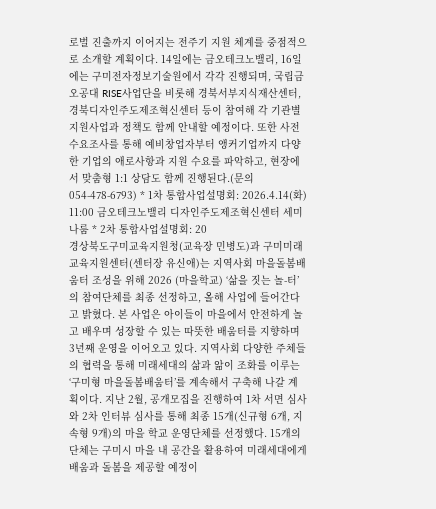로벌 진출까지 이어지는 전주기 지원 체계를 중점적으로 소개할 계획이다. 14일에는 금오테크노밸리, 16일에는 구미전자정보기술원에서 각각 진행되며, 국립금오공대 RISE사업단을 비롯해 경북서부지식재산센터, 경북디자인주도제조혁신센터 등이 참여해 각 기관별 지원사업과 정책도 함께 안내할 예정이다. 또한 사전 수요조사를 통해 예비창업자부터 앵커기업까지 다양한 기업의 애로사항과 지원 수요를 파악하고, 현장에서 맞춤형 1:1 상담도 함께 진행된다.(문의 054-478-6793) * 1차 통합사업설명회: 2026.4.14(화) 11:00 금오테크노밸리 디자인주도제조혁신센터 세미나룸 * 2차 통합사업설명회: 20
경상북도구미교육지원청(교육장 민병도)과 구미미래교육지원센터(센터장 유신애)는 지역사회 마을돌봄배움터 조성을 위해 2026 (마을학교) ‘삶을 짓는 놀-터’의 참여단체를 최종 선정하고, 올해 사업에 들어간다고 밝혔다. 본 사업은 아이들이 마을에서 안전하게 놀고 배우며 성장할 수 있는 따뜻한 배움터를 지향하며 3년째 운영을 이어오고 있다. 지역사회 다양한 주체들의 협력을 통해 미래세대의 삶과 앎이 조화를 이루는 ‘구미형 마을돌봄배움터’를 계속해서 구축해 나갈 계획이다. 지난 2월, 공개모집을 진행하여 1차 서면 심사와 2차 인터뷰 심사를 통해 최종 15개(신규형 6개, 지속형 9개)의 마을 학교 운영단체를 선정했다. 15개의 단체는 구미시 마을 내 공간을 활용하여 미래세대에게 배움과 돌봄을 제공할 예정이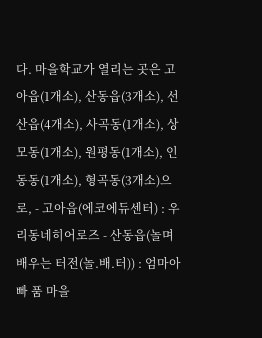다. 마을학교가 열리는 곳은 고아읍(1개소), 산동읍(3개소), 선산읍(4개소), 사곡동(1개소), 상모동(1개소), 원평동(1개소), 인동동(1개소), 형곡동(3개소)으로, - 고아읍(에코에듀센터) : 우리동네히어로즈 - 산동읍(놀며 배우는 터전(놀.배.터)) : 엄마아빠 품 마을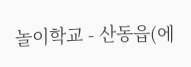놀이학교 - 산동읍(에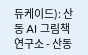듀케이드): 산동 AI 그림책 연구소 - 산동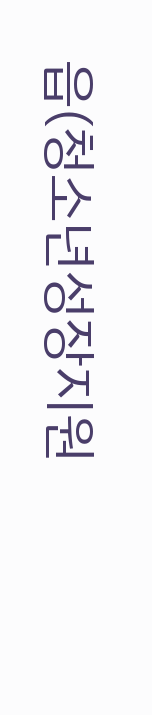읍(청소년성장지원